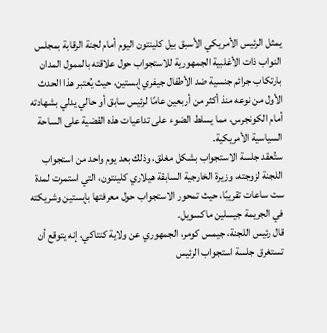يمثل الرئيس الأمريكي الأسبق بيل كلينتون اليوم أمام لجنة الرقابة بمجلس النواب ذات الأغلبية الجمهورية للاستجواب حول علاقته بالممول المدان بارتكاب جرائم جنسية ضد الأطفال جيفري إبستين، حيث يُعتبر هذا الحدث الأول من نوعه منذ أكثر من أربعين عامًا لرئيس سابق أو حالي يدلي بشهادته أمام الكونجرس، مما يسلط الضوء على تداعيات هذه القضية على الساحة السياسية الأمريكية.
ستُعقد جلسة الاستجواب بشكل مغلق، وذلك بعد يوم واحد من استجواب اللجنة لزوجته، وزيرة الخارجية السابقة هيلاري كلينتون، التي استمرت لمدة ست ساعات تقريبًا، حيث تمحور الاستجواب حول معرفتها بإبستين وشريكته في الجريمة جيسلين ماكسويل.
قال رئيس اللجنة، جيمس كومر، الجمهوري عن ولاية كنتاكي، إنه يتوقع أن تستغرق جلسة استجواب الرئيس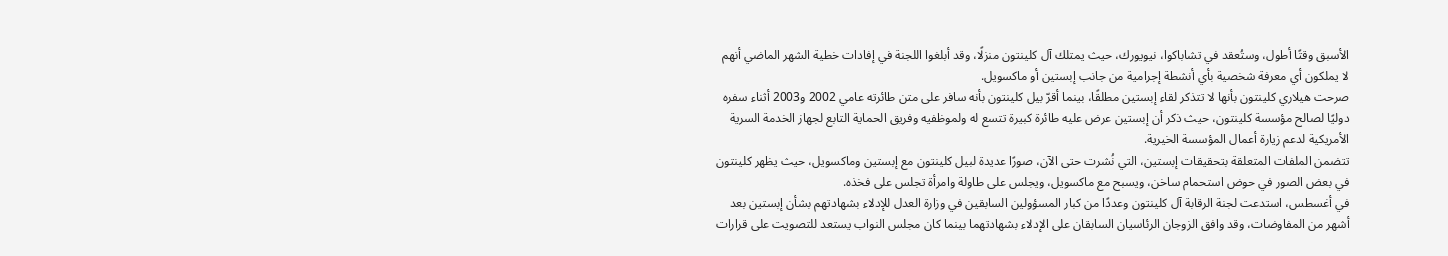الأسبق وقتًا أطول، وستُعقد في تشاباكوا، نيويورك، حيث يمتلك آل كلينتون منزلًا، وقد أبلغوا اللجنة في إفادات خطية الشهر الماضي أنهم لا يملكون أي معرفة شخصية بأي أنشطة إجرامية من جانب إبستين أو ماكسويل.
صرحت هيلاري كلينتون بأنها لا تتذكر لقاء إبستين مطلقًا، بينما أقرّ بيل كلينتون بأنه سافر على متن طائرته عامي 2002 و2003 أثناء سفره دوليًا لصالح مؤسسة كلينتون، حيث ذكر أن إبستين عرض عليه طائرة كبيرة تتسع له ولموظفيه وفريق الحماية التابع لجهاز الخدمة السرية الأمريكية لدعم زيارة أعمال المؤسسة الخيرية.
تتضمن الملفات المتعلقة بتحقيقات إبستين، التي نُشرت حتى الآن، صورًا عديدة لبيل كلينتون مع إبستين وماكسويل، حيث يظهر كلينتون في بعض الصور في حوض استحمام ساخن، ويسبح مع ماكسويل، ويجلس على طاولة وامرأة تجلس على فخذه.
في أغسطس، استدعت لجنة الرقابة آل كلينتون وعددًا من كبار المسؤولين السابقين في وزارة العدل للإدلاء بشهادتهم بشأن إبستين بعد أشهر من المفاوضات، وقد وافق الزوجان الرئاسيان السابقان على الإدلاء بشهادتهما بينما كان مجلس النواب يستعد للتصويت على قرارات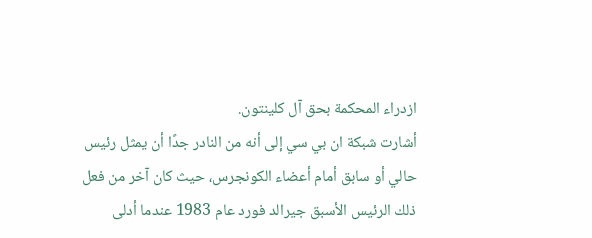ازدراء المحكمة بحق آل كلينتون.
أشارت شبكة ان بي سي إلى أنه من النادر جدًا أن يمثل رئيس حالي أو سابق أمام أعضاء الكونجرس، حيث كان آخر من فعل ذلك الرئيس الأسبق جيرالد فورد عام 1983 عندما أدلى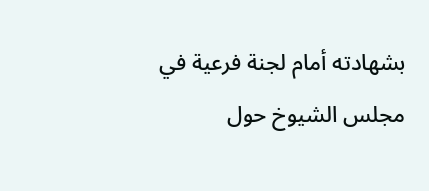بشهادته أمام لجنة فرعية في مجلس الشيوخ حول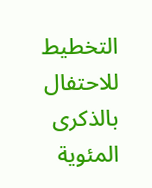التخطيط للاحتفال بالذكرى المئوية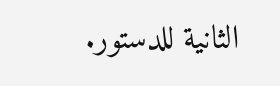الثانية للدستور.